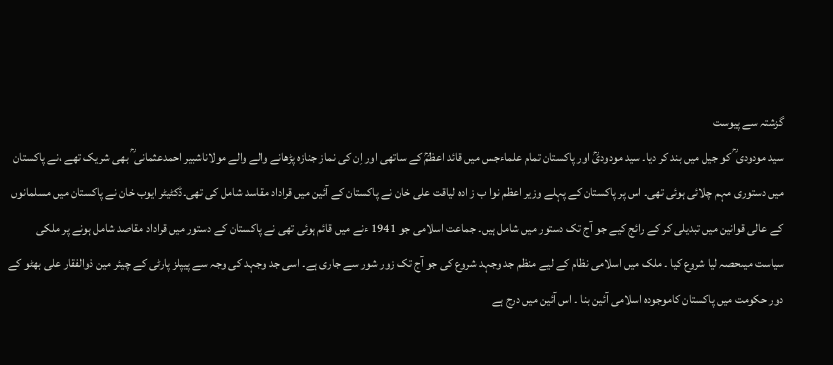گزشتہ سے پیوست
سید مودودی ؒ کو جیل میں بند کر دیا۔ سید مودودیؒ اور پاکستان تمام علماءجس میں قائد اعظمؒ کے ساتھی اور اِن کی نماز جنازہ پڑھانے والے والے مولاناشبیر احمدعثمانی ؒ بھی شریک تھے ،نے پاکستان میں دستوری مہم چلائی ہوئی تھی۔ اس پر پاکستان کے پہلے وزیر اعظم نوا ب ز ادہ لیاقت علی خان نے پاکستان کے آئین میں قراداد مقاسد شامل کی تھی۔ڈکٹیٹر ایوب خان نے پاکستان میں مسلمانوں کے عالی قوانین میں تبدیلی کر کے رائج کیے جو آج تک دستور میں شامل ہیں۔ جماعت اسلامی جو 1941 ءنے میں قائم ہوئی تھی نے پاکستان کے دستور میں قراداد مقاصد شامل ہونے پر ملکی سیاست میںحصہ لیا شروع کیا ۔ ملک میں اسلامی نظام کے لیے منظم جد وجہد شروع کی جو آج تک زور شور سے جاری ہے۔ اسی جد وجہد کی وجہ سے پیپلز پارٹی کے چیئر مین ذوالفقار علی بھٹو کے دور حکومت میں پاکستان کاموجودہ اسلامی آئین بنا ۔ اس آئین میں درج ہے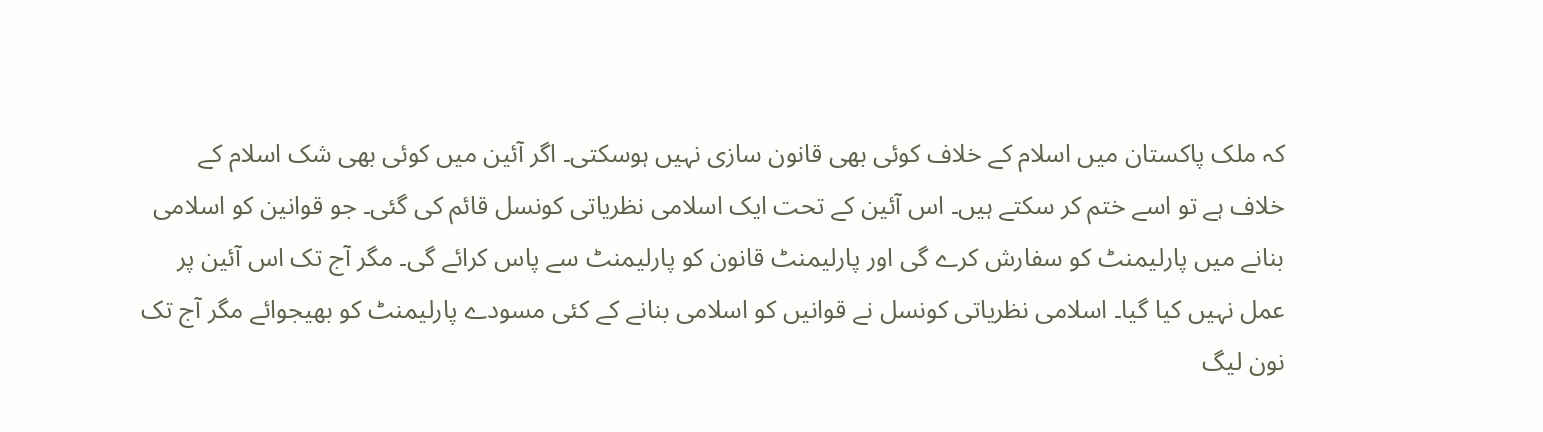کہ ملک پاکستان میں اسلام کے خلاف کوئی بھی قانون سازی نہیں ہوسکتی۔ اگر آئین میں کوئی بھی شک اسلام کے خلاف ہے تو اسے ختم کر سکتے ہیں۔ اس آئین کے تحت ایک اسلامی نظریاتی کونسل قائم کی گئی۔ جو قوانین کو اسلامی بنانے میں پارلیمنٹ کو سفارش کرے گی اور پارلیمنٹ قانون کو پارلیمنٹ سے پاس کرائے گی۔ مگر آج تک اس آئین پر عمل نہیں کیا گیا۔ اسلامی نظریاتی کونسل نے قوانیں کو اسلامی بنانے کے کئی مسودے پارلیمنٹ کو بھیجوائے مگر آج تک نون لیگ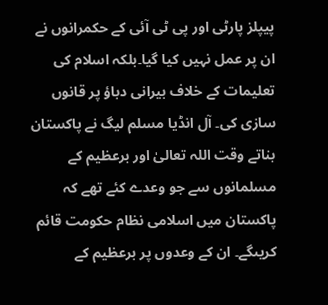پیپلز پارٹی اور پی ٹی آئی کے حکمرانوں نے ان پر عمل نہیں کیا گیا۔بلکہ اسلام کی تعلیمات کے خلاف بیرانی دباؤ پر قانوں سازی کی۔ آل انڈیا مسلم لیگ نے پاکستان بناتے وقت اللہ تعالیٰ اور برعظیم کے مسلمانوں سے جو وعدے کئے تھے کہ پاکستان میں اسلامی نظام حکومت قائم کریںگے۔ ان کے وعدوں پر برعظیم کے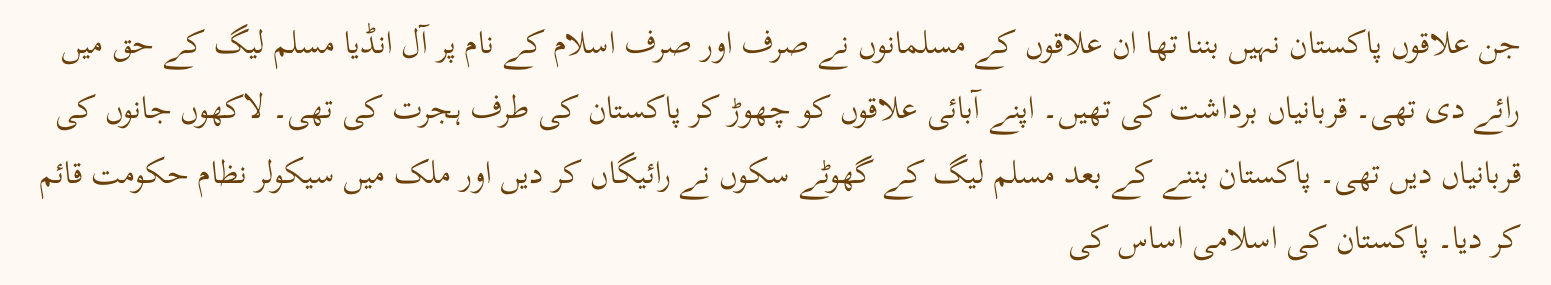جن علاقوں پاکستان نہیں بننا تھا ان علاقوں کے مسلمانوں نے صرف اور صرف اسلام کے نام پر آل انڈیا مسلم لیگ کے حق میں رائے دی تھی۔ قربانیاں برداشت کی تھیں۔ اپنے آبائی علاقوں کو چھوڑ کر پاکستان کی طرف ہجرت کی تھی۔ لاکھوں جانوں کی قربانیاں دیں تھی۔ پاکستان بننے کے بعد مسلم لیگ کے گھوٹے سکوں نے رائیگاں کر دیں اور ملک میں سیکولر نظام حکومت قائم کر دیا۔ پاکستان کی اسلامی اساس کی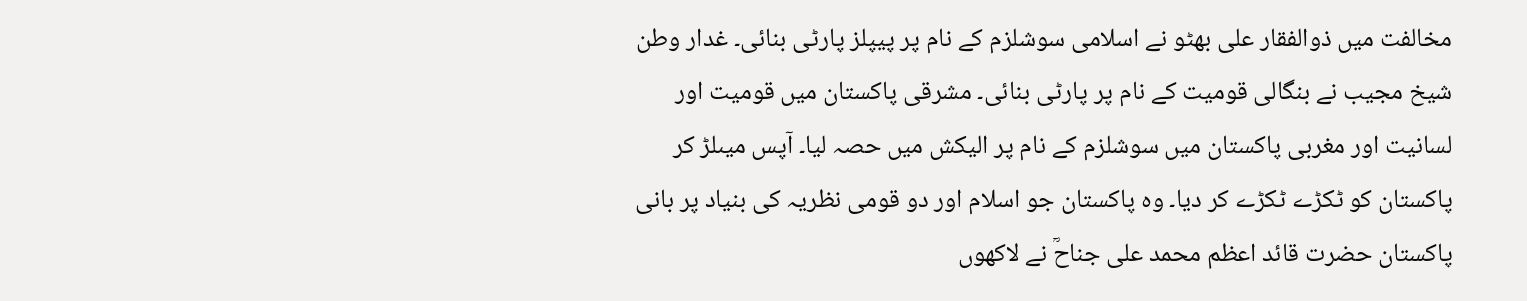مخالفت میں ذوالفقار علی بھٹو نے اسلامی سوشلزم کے نام پر پیپلز پارٹی بنائی۔ غدار وطن شیخ مجیب نے بنگالی قومیت کے نام پر پارٹی بنائی۔ مشرقی پاکستان میں قومیت اور لسانیت اور مغربی پاکستان میں سوشلزم کے نام پر الیکش میں حصہ لیا۔ آپس میںلڑ کر پاکستان کو ٹکڑے ٹکڑے کر دیا۔ وہ پاکستان جو اسلام اور دو قومی نظریہ کی بنیاد پر بانی پاکستان حضرت قائد اعظم محمد علی جناحؒ نے لاکھوں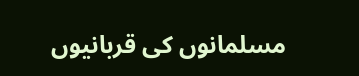مسلمانوں کی قربانیوں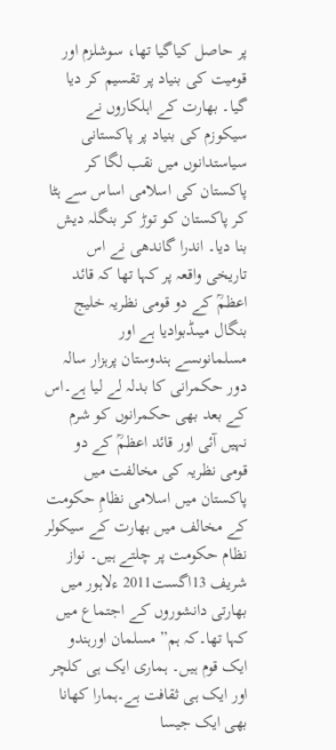پر حاصل کیاگیا تھا، سوشلزم اور قومیت کی بنیاد پر تقسیم کر دیا گیا۔ بھارت کے اہلکاروں نے سیکوزم کی بنیاد پر پاکستانی سیاستدانوں میں نقب لگا کر پاکستان کی اسلامی اساس سے ہٹا کر پاکستان کو توڑ کر بنگلہ دیش بنا دیا۔ اندرا گاندھی نے اس تاریخی واقعہ پر کہا تھا کہ قائد اعظمؒ کے دو قومی نظریہ خلیج بنگال میںڈبوادیا ہے اور مسلمانوںسے ہندوستان پرہزار سالہ دور حکمرانی کا بدلہ لے لیا ہے۔اس کے بعد بھی حکمرانوں کو شرم نہیں آئی اور قائد اعظمؒ کے دو قومی نظریہ کی مخالفت میں پاکستان میں اسلامی نظامِ حکومت کے مخالف میں بھارت کے سیکولر نظام حکومت پر چلتے ہیں۔ نواز شریف 13اگست2011 ءلاہور میں بھارتی دانشوروں کے اجتماع میں کہا تھا۔کہ ہم” مسلمان اورہندو ایک قوم ہیں۔ ہماری ایک ہی کلچر اور ایک ہی ثقافت ہے۔ہمارا کھانا بھی ایک جیسا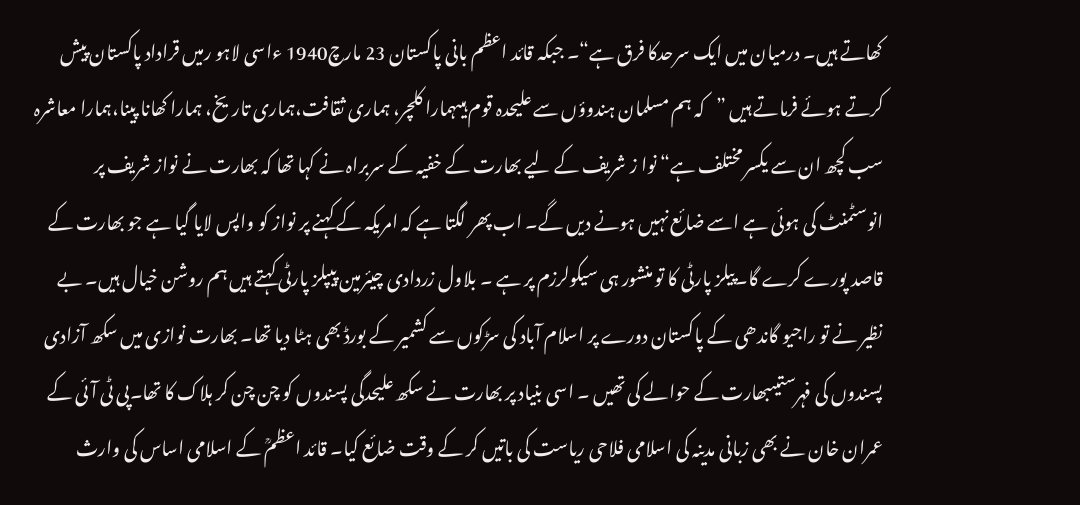کھاتے ہیں۔ درمیان میں ایک سرحدکا فرق ہے“۔ جبکہ قائد اعظم بانی پاکستان 23 مارچ1940 ءاسی لاہو رمیں قراداد پاکستان پیش کرتے ہوئے فرماتے ہیں ”کہ ہم مسلمان ہندوؤں سے علیحدہ قوم ہیںہمارا کلچر، ہماری ثقافت،ہماری تاریخ، ہمارا کھانا پینا،ہمارا معاشرہ سب کچھ ان سے یکسر مختلف ہے“ نوا ز شریف کے لیے بھارت کے خفیہ کے سربراہ نے کہا تھا کہ بھارت نے نواز شریف پر انوسٹمنٹ کی ہوئی ہے اسے ضائع نہیں ہونے دیں گے۔ اب پھر لگتا ہے کہ امریکہ کے کہنے پر نواز کو واپس لایا گیا ہے جو بھارت کے قاصد پورے کرے گا۔پیلز پارٹی کا تو منشور ہی سیکولرزم پر ہے ۔ بلاول زردادی چیئرمین پیپلز پارٹی کہتے ہیں ہم روشن خیال ہیں۔ بے نظیر نے تو راجیو گاندھی کے پاکستان دورے پر اسلام آباد کی سڑکوں سے کشمیر کے بورڈ بھی ہٹا دیا تھا۔ بھارت نوازی میں سکھ آزادی پسندوں کی فہرستیںبھارت کے حوالے کی تھیں ۔ اسی بنیاد پر بھارت نے سکھ علیحدگی پسندوں کو چن چن کر ہلاک کا تھا۔پی ٹی آئی کے عمران خان نے بھی زبانی مدینہ کی اسلامی فلاحی ریاست کی باتیں کر کے وقت ضائع کیا۔ قائد اعظمؒ کے اسلامی اساس کی وارث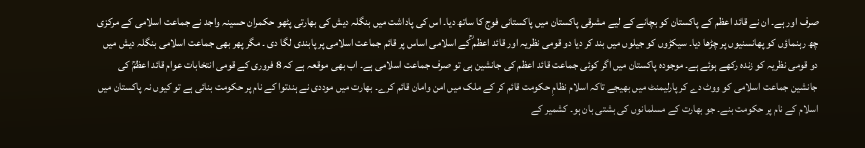صرف اور ہے۔ ان نے قائد اعظم کے پاکستان کو بچانے کے لیے مشرقی پاکستان میں پاکستانی فوج کا ساتھ دیا۔ اس کی پاداشت میں بنگلہ دیش کی بھارتی پٹھو حکمران حسینہ واجد نے جماعت اسلامی کے مرکزی چھ رہنماؤں کو پھانسنیوں پر چڑھا دیا۔ سیکڑوں کو جیلوں میں بند کر دیا دو قومی نظریہ اور قائد اعظم ؒکے اسلامی اساس پر قائم جماعت اسلامی پر پابندی لگا دی ۔ مگر پھر بھی جماعت اسلامی بنگلہ دیش میں دو قومی نظریہ کو زندہ رکھے ہوئے ہے۔ موجودہ پاکستان میں اگر کوئی جماعت قائد اعظم کی جانشین ہی تو صرف جماعت اسلامی ہے۔ اب بھی موقعہ ہے کہ 8 فروری کے قومی انتخابات عوام قائد اعظمؒ کی جانشین جماعت اسلامی کو ووٹ دے کر پارلیمنٹ میں بھیجے تاکہ اسلام نظامِ حکومت قائم کر کے ملک میں امن وامان قائم کرے۔ بھارت میں موددی نے ہندتوا کے نام پر حکومت بنائی ہے تو کیوں نہ پاکستان میں اسلام کے نام پر حکومت بنے۔ جو بھارت کے مسلمانوں کی بشتی بان ہو۔ کشمیر کے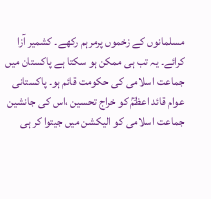مسلمانوں کے زخموں پرمرہم رکھے۔ کشمیر آزا کرائے۔ یہ تب ہی ممکن ہو سکتا ہے پاکستان میں جماعت اسلامی کی حکومت قائم ہو۔ پاکستانی عوام قائد اعظمؒ کو خراج تحسین ،اس کی جانشین جماعت اسلامی کو الیکشن میں جیتوا کر ہی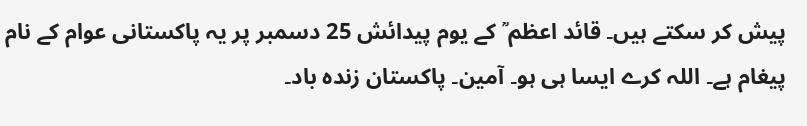پیش کر سکتے ہیں۔ قائد اعظم ؒ کے یوم پیدائش 25 دسمبر پر یہ پاکستانی عوام کے نام پیغام ہے۔ اللہ کرے ایسا ہی ہو۔ آمین۔ پاکستان زندہ باد۔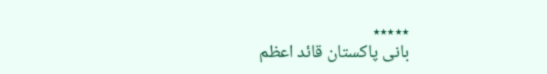٭٭٭٭٭
بانی پاکستان قائد اعظم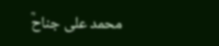محمد علی جناحؒ